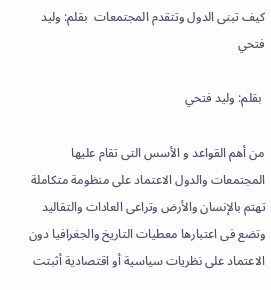كيف تبنى الدول وتتقدم المجتمعات  بقلم: وليد فتحي

 بقلم: وليد فتحي

من أهم القواعد و الأسس التى تقام عليها المجتمعات والدول الاعتماد على منظومة متكاملة تهتم بالإنسان والأرض وتراعى العادات والتقاليد وتضع فى اعتبارها معطيات التاريخ والجغرافيا دون الاعتماد على نظريات سياسية أو اقتصادية أثبتت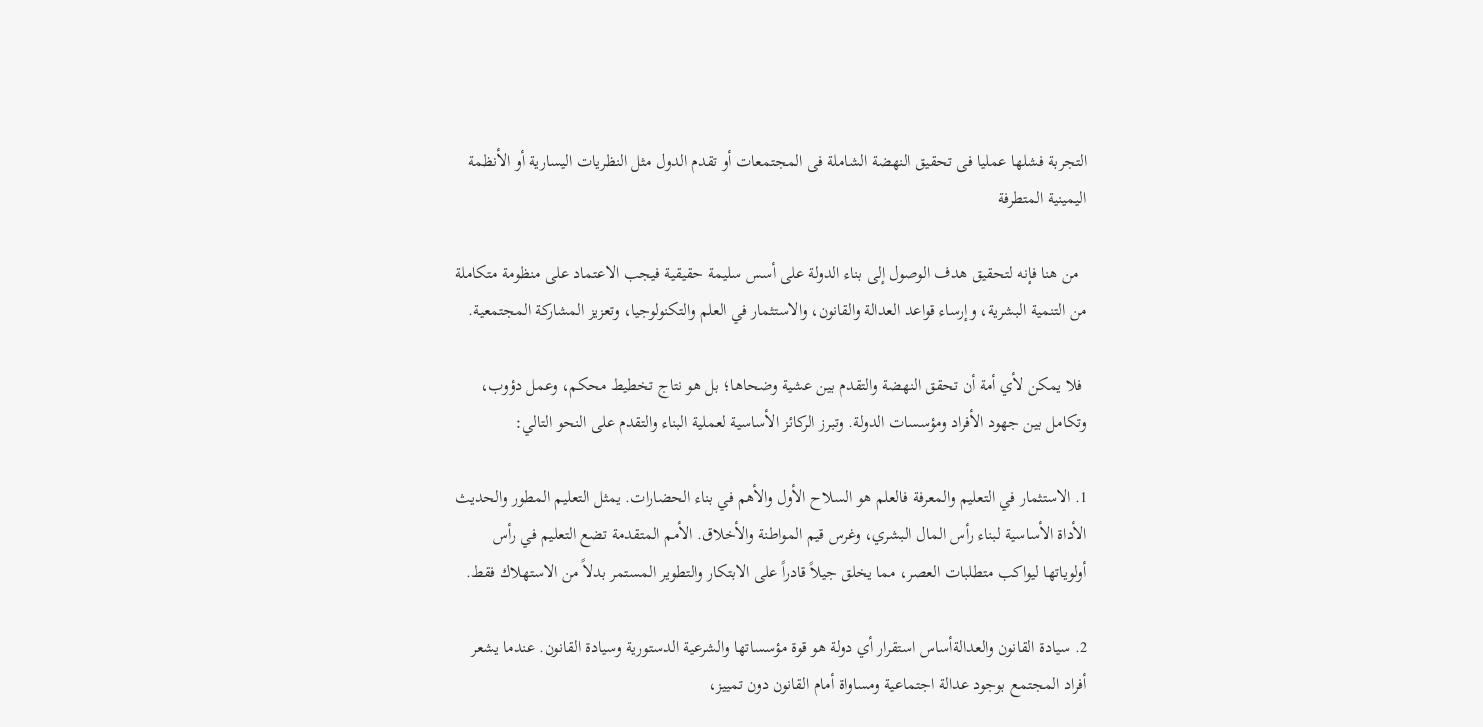التجربة فشلها عمليا فى تحقيق النهضة الشاملة فى المجتمعات أو تقدم الدول مثل النظريات اليسارية أو الأنظمة اليمينية المتطرفة

  من هنا فإنه لتحقيق هدف الوصول إلى بناء الدولة على أسس سليمة حقيقية فيجب الاعتماد على منظومة متكاملة من التنمية البشرية، وإرساء قواعد العدالة والقانون، والاستثمار في العلم والتكنولوجيا، وتعزيز المشاركة المجتمعية.

 فلا يمكن لأي أمة أن تحقق النهضة والتقدم بين عشية وضحاها؛ بل هو نتاج تخطيط محكم، وعمل دؤوب، وتكامل بين جهود الأفراد ومؤسسات الدولة. وتبرز الركائز الأساسية لعملية البناء والتقدم على النحو التالي:

1. الاستثمار في التعليم والمعرفة فالعلم هو السلاح الأول والأهم في بناء الحضارات. يمثل التعليم المطور والحديث الأداة الأساسية لبناء رأس المال البشري، وغرس قيم المواطنة والأخلاق. الأمم المتقدمة تضع التعليم في رأس أولوياتها ليواكب متطلبات العصر، مما يخلق جيلاً قادراً على الابتكار والتطوير المستمر بدلاً من الاستهلاك فقط.

2. سيادة القانون والعدالةأساس استقرار أي دولة هو قوة مؤسساتها والشرعية الدستورية وسيادة القانون. عندما يشعر أفراد المجتمع بوجود عدالة اجتماعية ومساواة أمام القانون دون تمييز،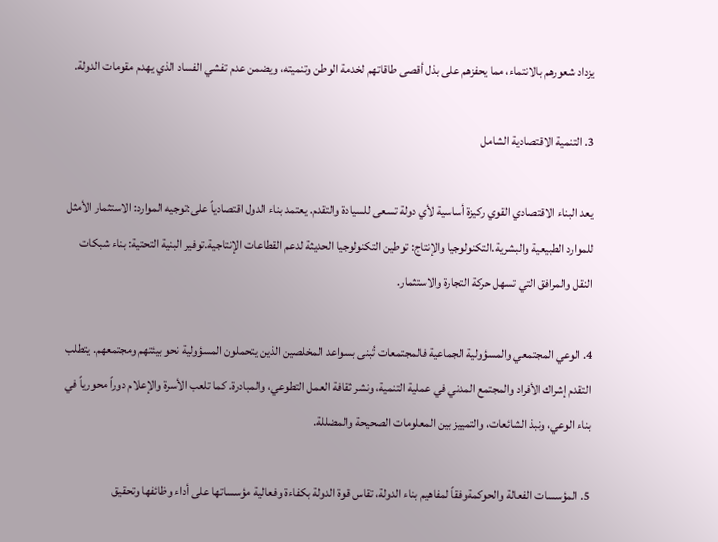يزداد شعورهم بالانتماء، مما يحفزهم على بذل أقصى طاقاتهم لخدمة الوطن وتنميته، ويضمن عدم تفشي الفساد الذي يهدم مقومات الدولة.

3. التنمية الاقتصادية الشامل

يعد البناء الاقتصادي القوي ركيزة أساسية لأي دولة تسعى للسيادة والتقدم. يعتمد بناء الدول اقتصادياً على:توجيه الموارد: الاستثمار الأمثل للموارد الطبيعية والبشرية.التكنولوجيا والإنتاج: توطين التكنولوجيا الحديثة لدعم القطاعات الإنتاجية.توفير البنية التحتية: بناء شبكات النقل والمرافق التي تسهل حركة التجارة والاستثمار.

4. الوعي المجتمعي والمسؤولية الجماعية فالمجتمعات تُبنى بسواعد المخلصين الذين يتحملون المسؤولية نحو بيئتهم ومجتمعهم. يتطلب التقدم إشراك الأفراد والمجتمع المدني في عملية التنمية، ونشر ثقافة العمل التطوعي، والمبادرة. كما تلعب الأسرة والإعلام دوراً محورياً في بناء الوعي، ونبذ الشائعات، والتمييز بين المعلومات الصحيحة والمضللة.

5. المؤسسات الفعالة والحوكمةوفقاً لمفاهيم بناء الدولة، تقاس قوة الدولة بكفاءة وفعالية مؤسساتها على أداء وظائفها وتحقيق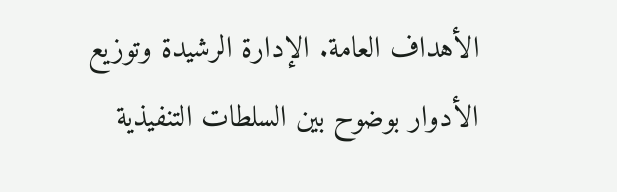الأهداف العامة. الإدارة الرشيدة وتوزيع الأدوار بوضوح بين السلطات التنفيذية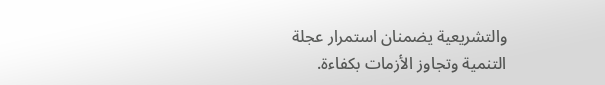والتشريعية يضمنان استمرار عجلة التنمية وتجاوز الأزمات بكفاءة.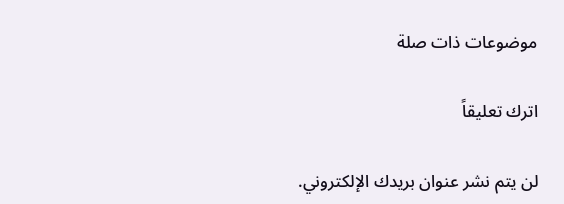موضوعات ذات صلة

اترك تعليقاً

لن يتم نشر عنوان بريدك الإلكتروني.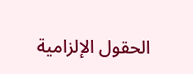الحقول الإلزامية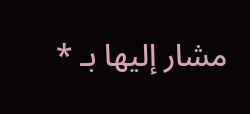مشار إليها بـ *